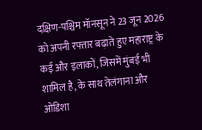दक्षिण-पश्चिम मॉनसून ने 23 जून 2026 को अपनी रफ्तार बढ़ाते हुए महाराष्ट्र के कई और इलाकों, जिसमें मुंबई भी शामिल है, के साथ तेलंगाना और ओडिशा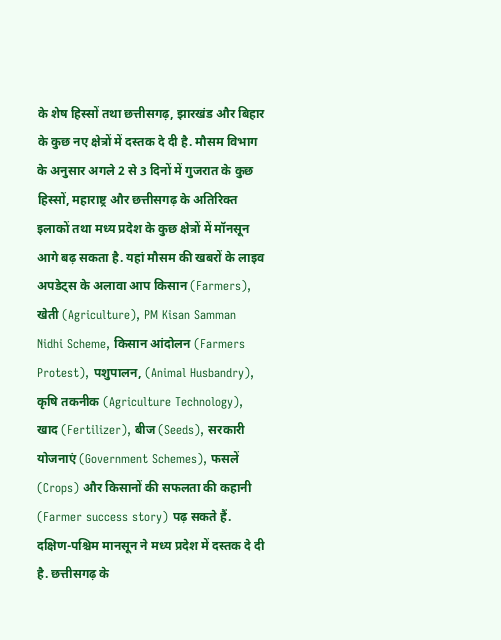के शेष हिस्सों तथा छत्तीसगढ़, झारखंड और बिहार के कुछ नए क्षेत्रों में दस्तक दे दी है. मौसम विभाग के अनुसार अगले 2 से 3 दिनों में गुजरात के कुछ हिस्सों, महाराष्ट्र और छत्तीसगढ़ के अतिरिक्त इलाकों तथा मध्य प्रदेश के कुछ क्षेत्रों में मॉनसून आगे बढ़ सकता है. यहां मौसम की खबरों के लाइव अपडेट्स के अलावा आप किसान (Farmers), खेती (Agriculture), PM Kisan Samman Nidhi Scheme, किसान आंदोलन (Farmers Protest), पशुपालन, (Animal Husbandry), कृषि तकनीक (Agriculture Technology), खाद (Fertilizer), बीज (Seeds), सरकारी योजनाएं (Government Schemes), फसलें (Crops) और किसानों की सफलता की कहानी (Farmer success story) पढ़ सकते हैं.
दक्षिण-पश्चिम मानसून ने मध्य प्रदेश में दस्तक दे दी है. छत्तीसगढ़ के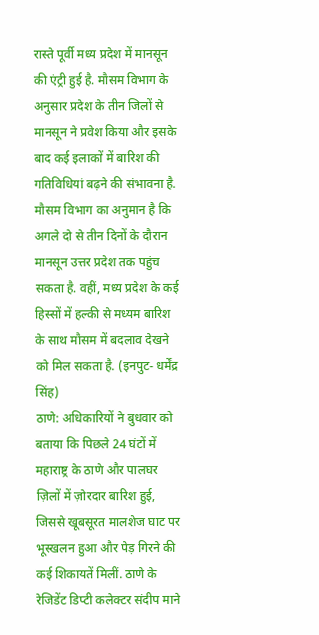रास्ते पूर्वी मध्य प्रदेश में मानसून की एंट्री हुई है. मौसम विभाग के अनुसार प्रदेश के तीन जिलों से मानसून ने प्रवेश किया और इसके बाद कई इलाकों में बारिश की गतिविधियां बढ़ने की संभावना है. मौसम विभाग का अनुमान है कि अगले दो से तीन दिनों के दौरान मानसून उत्तर प्रदेश तक पहुंच सकता है. वहीं, मध्य प्रदेश के कई हिस्सों में हल्की से मध्यम बारिश के साथ मौसम में बदलाव देखने को मिल सकता है. (इनपुट- धर्मेंद्र सिंह)
ठाणे: अधिकारियों ने बुधवार को बताया कि पिछले 24 घंटों में महाराष्ट्र के ठाणे और पालघर ज़िलों में ज़ोरदार बारिश हुई, जिससे खूबसूरत मालशेज घाट पर भूस्खलन हुआ और पेड़ गिरने की कई शिकायतें मिलीं. ठाणे के रेजिडेंट डिप्टी कलेक्टर संदीप माने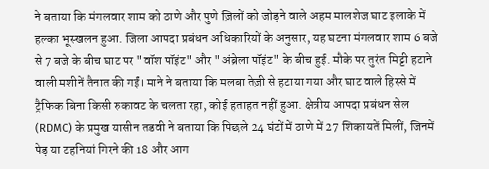ने बताया कि मंगलवार शाम को ठाणे और पुणे ज़िलों को जोड़ने वाले अहम मालशेज घाट इलाके में हल्का भूस्खलन हुआ. जिला आपदा प्रबंधन अधिकारियों के अनुसार, यह घटना मंगलवार शाम 6 बजे से 7 बजे के बीच घाट पर "वॉश पॉइंट" और "अंब्रेला पॉइंट" के बीच हुई. मौके पर तुरंत मिट्टी हटाने वाली मशीनें तैनात की गईं। माने ने बताया कि मलबा तेज़ी से हटाया गया और घाट वाले हिस्से में ट्रैफिक बिना किसी रुकावट के चलता रहा, कोई हताहत नहीं हुआ. क्षेत्रीय आपदा प्रबंधन सेल (RDMC) के प्रमुख यासीन तडवी ने बताया कि पिछले 24 घंटों में ठाणे में 27 शिकायतें मिलीं, जिनमें पेड़ या टहनियां गिरने की 18 और आग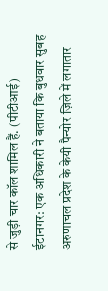से जुड़ी चार कॉल शामिल हैं. (पीटीआई)
ईटानगर: एक अधिकारी ने बताया कि बुधवार सुबह अरुणाचल प्रदेश के केयी पैन्योर ज़िले में लगातार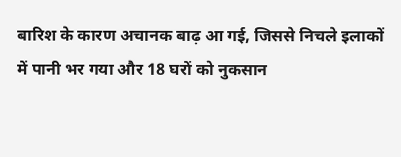बारिश के कारण अचानक बाढ़ आ गई, जिससे निचले इलाकों में पानी भर गया और 18 घरों को नुकसान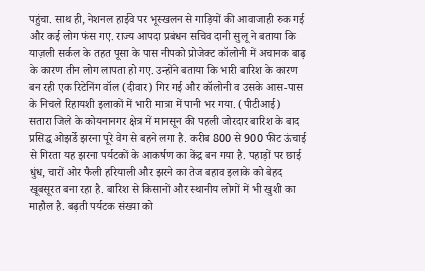पहुंचा. साथ ही, नेशनल हाईवे पर भूस्खलन से गाड़ियों की आवाजाही रुक गई और कई लोग फंस गए. राज्य आपदा प्रबंधन सचिव दानी सुलू ने बताया कि याज़ली सर्कल के तहत पूसा के पास नीपको प्रोजेक्ट कॉलोनी में अचानक बाढ़ के कारण तीन लोग लापता हो गए. उन्होंने बताया कि भारी बारिश के कारण बन रही एक रिटेनिंग वॉल (दीवार) गिर गई और कॉलोनी व उसके आस-पास के निचले रिहायशी इलाकों में भारी मात्रा में पानी भर गया. (पीटीआई)
सतारा जिले के कोयनानगर क्षेत्र में मानसून की पहली जोरदार बारिश के बाद प्रसिद्ध ओझर्डे झरना पूरे वेग से बहने लगा है. करीब 800 से 900 फीट ऊंचाई से गिरता यह झरना पर्यटकों के आकर्षण का केंद्र बन गया है. पहाड़ों पर छाई धुंध, चारों ओर फैली हरियाली और झरने का तेज बहाव इलाके को बेहद खूबसूरत बना रहा है. बारिश से किसानों और स्थानीय लोगों में भी खुशी का माहौल है. बढ़ती पर्यटक संख्या को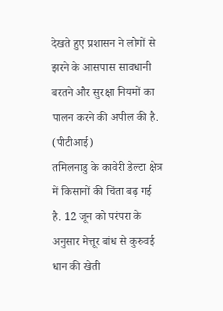देखते हुए प्रशासन ने लोगों से झरने के आसपास सावधानी बरतने और सुरक्षा नियमों का पालन करने की अपील की है. (पीटीआई)
तमिलनाडु के कावेरी डेल्टा क्षेत्र में किसानों की चिंता बढ़ गई है. 12 जून को परंपरा के अनुसार मेत्तूर बांध से कुरुवई धान की खेती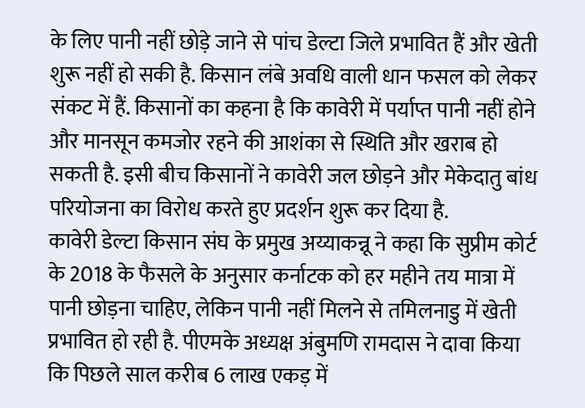के लिए पानी नहीं छोड़े जाने से पांच डेल्टा जिले प्रभावित हैं और खेती शुरू नहीं हो सकी है. किसान लंबे अवधि वाली धान फसल को लेकर संकट में हैं. किसानों का कहना है कि कावेरी में पर्याप्त पानी नहीं होने और मानसून कमजोर रहने की आशंका से स्थिति और खराब हो सकती है. इसी बीच किसानों ने कावेरी जल छोड़ने और मेकेदातु बांध परियोजना का विरोध करते हुए प्रदर्शन शुरू कर दिया है.
कावेरी डेल्टा किसान संघ के प्रमुख अय्याकन्नू ने कहा कि सुप्रीम कोर्ट के 2018 के फैसले के अनुसार कर्नाटक को हर महीने तय मात्रा में पानी छोड़ना चाहिए, लेकिन पानी नहीं मिलने से तमिलनाडु में खेती प्रभावित हो रही है. पीएमके अध्यक्ष अंबुमणि रामदास ने दावा किया कि पिछले साल करीब 6 लाख एकड़ में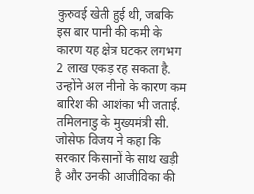कुरुवई खेती हुई थी, जबकि इस बार पानी की कमी के कारण यह क्षेत्र घटकर लगभग 2 लाख एकड़ रह सकता है. उन्होंने अल नीनो के कारण कम बारिश की आशंका भी जताई. तमिलनाडु के मुख्यमंत्री सी. जोसेफ विजय ने कहा कि सरकार किसानों के साथ खड़ी है और उनकी आजीविका की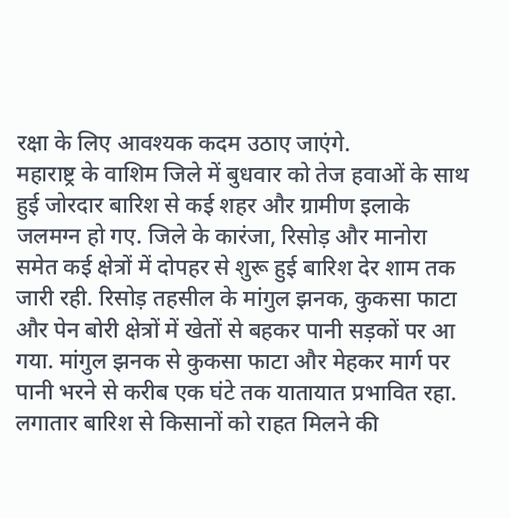रक्षा के लिए आवश्यक कदम उठाए जाएंगे.
महाराष्ट्र के वाशिम जिले में बुधवार को तेज हवाओं के साथ हुई जोरदार बारिश से कई शहर और ग्रामीण इलाके जलमग्न हो गए. जिले के कारंजा, रिसोड़ और मानोरा समेत कई क्षेत्रों में दोपहर से शुरू हुई बारिश देर शाम तक जारी रही. रिसोड़ तहसील के मांगुल झनक, कुकसा फाटा और पेन बोरी क्षेत्रों में खेतों से बहकर पानी सड़कों पर आ गया. मांगुल झनक से कुकसा फाटा और मेहकर मार्ग पर पानी भरने से करीब एक घंटे तक यातायात प्रभावित रहा. लगातार बारिश से किसानों को राहत मिलने की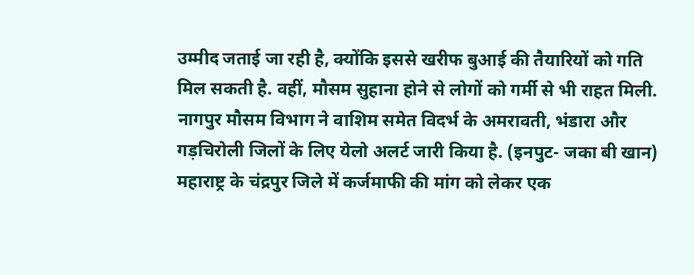उम्मीद जताई जा रही है, क्योंकि इससे खरीफ बुआई की तैयारियों को गति मिल सकती है. वहीं, मौसम सुहाना होने से लोगों को गर्मी से भी राहत मिली. नागपुर मौसम विभाग ने वाशिम समेत विदर्भ के अमरावती, भंडारा और गड़चिरोली जिलों के लिए येलो अलर्ट जारी किया है. (इनपुट- जका बी खान)
महाराष्ट्र के चंद्रपुर जिले में कर्जमाफी की मांग को लेकर एक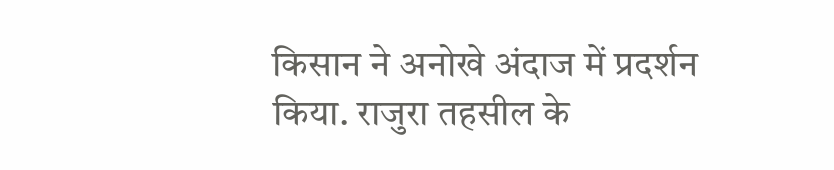किसान ने अनोखे अंदाज में प्रदर्शन किया. राजुरा तहसील के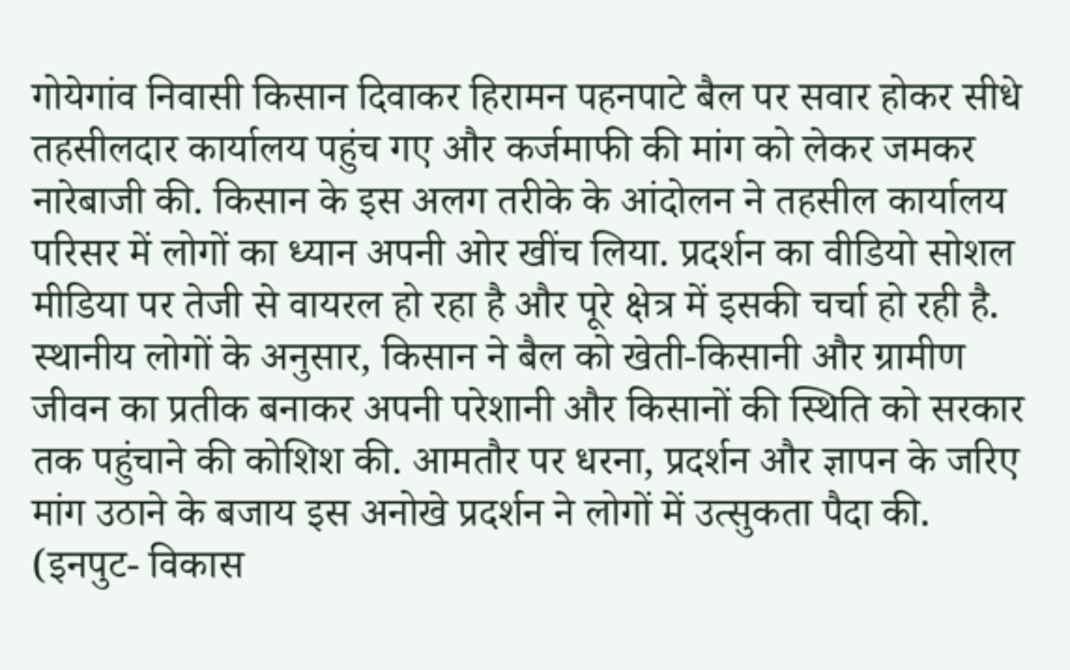गोयेगांव निवासी किसान दिवाकर हिरामन पहनपाटे बैल पर सवार होकर सीधे तहसीलदार कार्यालय पहुंच गए और कर्जमाफी की मांग को लेकर जमकर नारेबाजी की. किसान के इस अलग तरीके के आंदोलन ने तहसील कार्यालय परिसर में लोगों का ध्यान अपनी ओर खींच लिया. प्रदर्शन का वीडियो सोशल मीडिया पर तेजी से वायरल हो रहा है और पूरे क्षेत्र में इसकी चर्चा हो रही है. स्थानीय लोगों के अनुसार, किसान ने बैल को खेती-किसानी और ग्रामीण जीवन का प्रतीक बनाकर अपनी परेशानी और किसानों की स्थिति को सरकार तक पहुंचाने की कोशिश की. आमतौर पर धरना, प्रदर्शन और ज्ञापन के जरिए मांग उठाने के बजाय इस अनोखे प्रदर्शन ने लोगों में उत्सुकता पैदा की. (इनपुट- विकास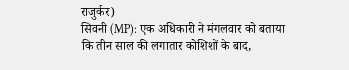राजुर्कर)
सिवनी (MP): एक अधिकारी ने मंगलवार को बताया कि तीन साल की लगातार कोशिशों के बाद,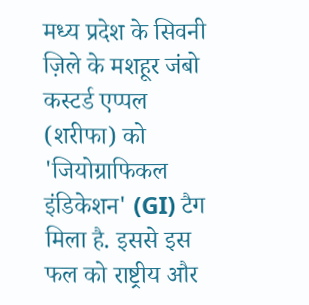मध्य प्रदेश के सिवनी ज़िले के मशहूर जंबो कस्टर्ड एप्पल (शरीफा) को 'जियोग्राफिकल इंडिकेशन' (GI) टैग मिला है. इससे इस फल को राष्ट्रीय और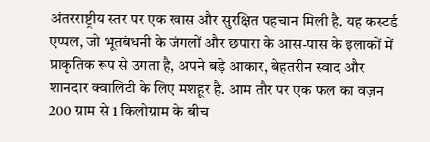अंतरराष्ट्रीय स्तर पर एक खास और सुरक्षित पहचान मिली है. यह कस्टर्ड एप्पल, जो भूतबंधनी के जंगलों और छपारा के आस-पास के इलाकों में प्राकृतिक रूप से उगता है, अपने बड़े आकार, बेहतरीन स्वाद और शानदार क्वालिटी के लिए मशहूर है. आम तौर पर एक फल का वज़न 200 ग्राम से 1 किलोग्राम के बीच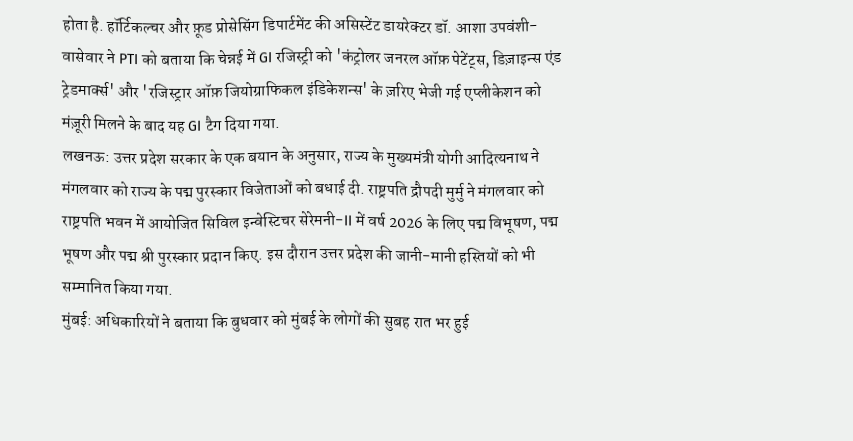होता है. हॉर्टिकल्चर और फ़ूड प्रोसेसिंग डिपार्टमेंट की असिस्टेंट डायरेक्टर डॉ. आशा उपवंशी-वासेवार ने PTI को बताया कि चेन्नई में GI रजिस्ट्री को 'कंट्रोलर जनरल ऑफ़ पेटेंट्स, डिज़ाइन्स एंड ट्रेडमार्क्स' और 'रजिस्ट्रार ऑफ़ जियोग्राफिकल इंडिकेशन्स' के ज़रिए भेजी गई एप्लीकेशन को मंज़ूरी मिलने के बाद यह GI टैग दिया गया.
लखनऊ: उत्तर प्रदेश सरकार के एक बयान के अनुसार, राज्य के मुख्यमंत्री योगी आदित्यनाथ ने मंगलवार को राज्य के पद्म पुरस्कार विजेताओं को बधाई दी. राष्ट्रपति द्रौपदी मुर्मु ने मंगलवार को राष्ट्रपति भवन में आयोजित सिविल इन्वेस्टिचर सेरेमनी-II में वर्ष 2026 के लिए पद्म विभूषण, पद्म भूषण और पद्म श्री पुरस्कार प्रदान किए. इस दौरान उत्तर प्रदेश की जानी-मानी हस्तियों को भी सम्मानित किया गया.
मुंबई: अधिकारियों ने बताया कि बुधवार को मुंबई के लोगों की सुबह रात भर हुई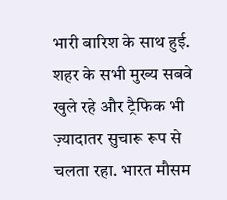भारी बारिश के साथ हुई. शहर के सभी मुख्य सबवे खुले रहे और ट्रैफिक भी ज़्यादातर सुचारू रूप से चलता रहा. भारत मौसम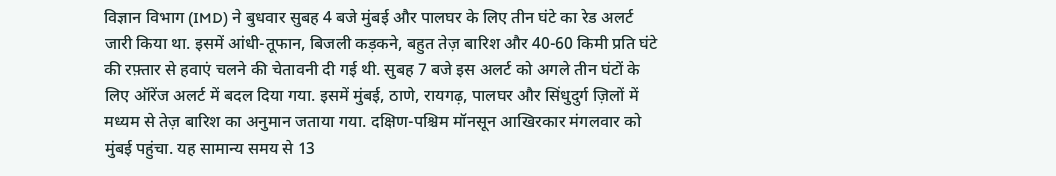विज्ञान विभाग (IMD) ने बुधवार सुबह 4 बजे मुंबई और पालघर के लिए तीन घंटे का रेड अलर्ट जारी किया था. इसमें आंधी-तूफान, बिजली कड़कने, बहुत तेज़ बारिश और 40-60 किमी प्रति घंटे की रफ़्तार से हवाएं चलने की चेतावनी दी गई थी. सुबह 7 बजे इस अलर्ट को अगले तीन घंटों के लिए ऑरेंज अलर्ट में बदल दिया गया. इसमें मुंबई, ठाणे, रायगढ़, पालघर और सिंधुदुर्ग ज़िलों में मध्यम से तेज़ बारिश का अनुमान जताया गया. दक्षिण-पश्चिम मॉनसून आखिरकार मंगलवार को मुंबई पहुंचा. यह सामान्य समय से 13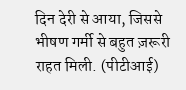दिन देरी से आया, जिससे भीषण गर्मी से बहुत ज़रूरी राहत मिली. (पीटीआई)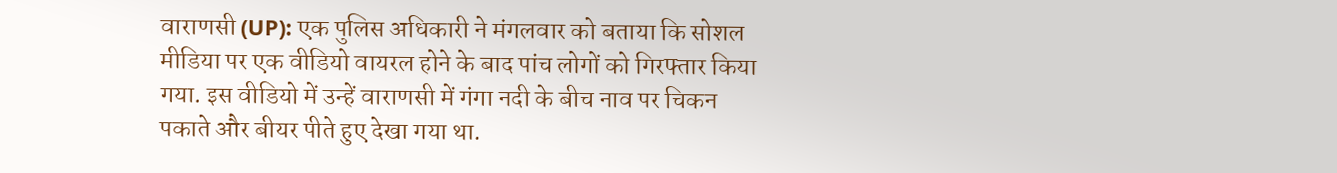वाराणसी (UP): एक पुलिस अधिकारी ने मंगलवार को बताया कि सोशल मीडिया पर एक वीडियो वायरल होने के बाद पांच लोगों को गिरफ्तार किया गया. इस वीडियो में उन्हें वाराणसी में गंगा नदी के बीच नाव पर चिकन पकाते और बीयर पीते हुए देखा गया था.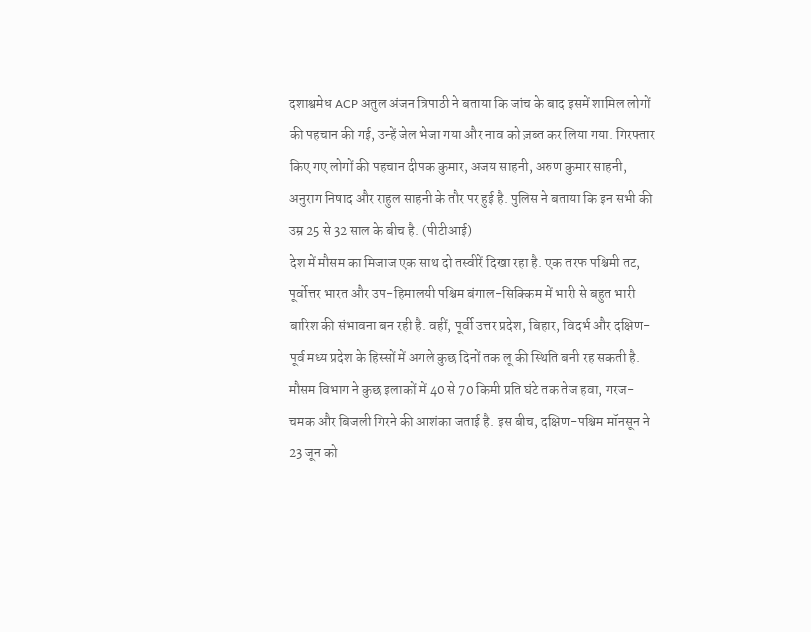दशाश्वमेध ACP अतुल अंजन त्रिपाठी ने बताया कि जांच के बाद इसमें शामिल लोगों की पहचान की गई, उन्हें जेल भेजा गया और नाव को ज़ब्त कर लिया गया. गिरफ्तार किए गए लोगों की पहचान दीपक कुमार, अजय साहनी, अरुण कुमार साहनी, अनुराग निषाद और राहुल साहनी के तौर पर हुई है. पुलिस ने बताया कि इन सभी की उम्र 25 से 32 साल के बीच है. (पीटीआई)
देश में मौसम का मिजाज एक साथ दो तस्वीरें दिखा रहा है. एक तरफ पश्चिमी तट, पूर्वोत्तर भारत और उप-हिमालयी पश्चिम बंगाल-सिक्किम में भारी से बहुत भारी बारिश की संभावना बन रही है. वहीं, पूर्वी उत्तर प्रदेश, बिहार, विदर्भ और दक्षिण-पूर्व मध्य प्रदेश के हिस्सों में अगले कुछ दिनों तक लू की स्थिति बनी रह सकती है. मौसम विभाग ने कुछ इलाकों में 40 से 70 किमी प्रति घंटे तक तेज हवा, गरज-चमक और बिजली गिरने की आशंका जताई है. इस बीच, दक्षिण-पश्चिम मॉनसून ने 23 जून को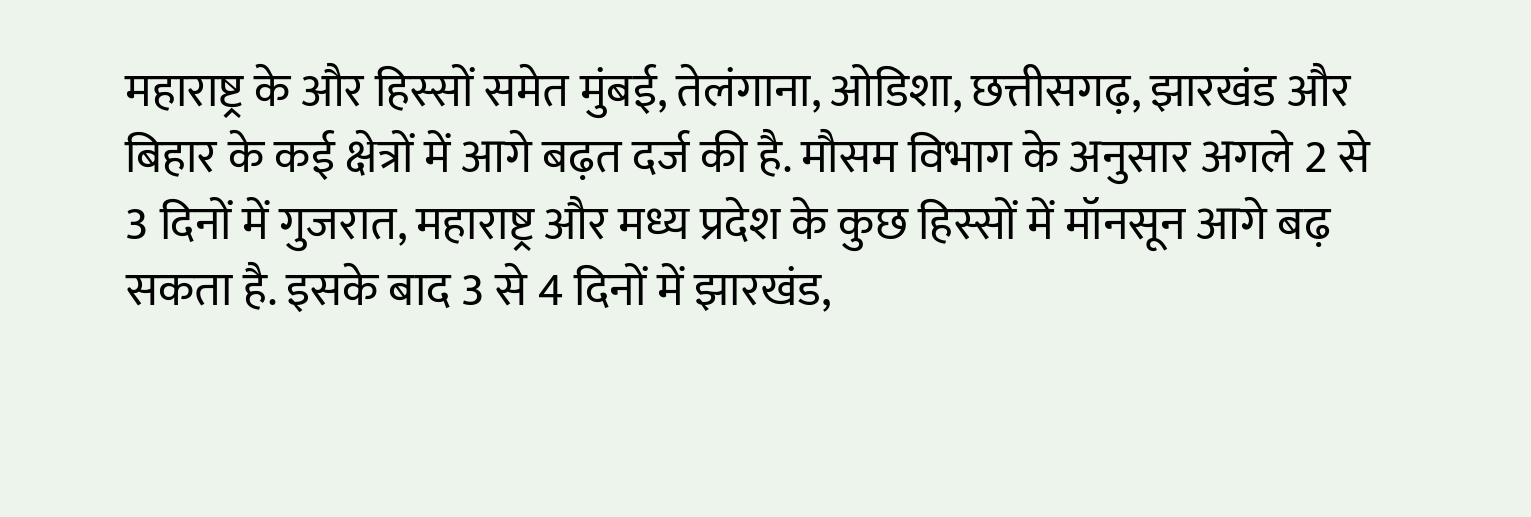महाराष्ट्र के और हिस्सों समेत मुंबई, तेलंगाना, ओडिशा, छत्तीसगढ़, झारखंड और बिहार के कई क्षेत्रों में आगे बढ़त दर्ज की है. मौसम विभाग के अनुसार अगले 2 से 3 दिनों में गुजरात, महाराष्ट्र और मध्य प्रदेश के कुछ हिस्सों में मॉनसून आगे बढ़ सकता है. इसके बाद 3 से 4 दिनों में झारखंड,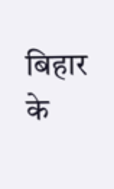बिहार के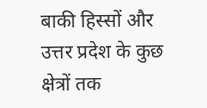बाकी हिस्सों और उत्तर प्रदेश के कुछ क्षेत्रों तक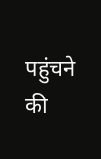पहुंचने की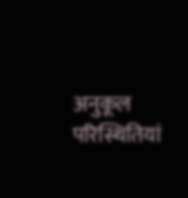अनुकूल परिस्थितियां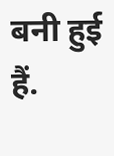बनी हुई हैं.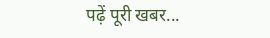पढ़ें पूरी खबर...